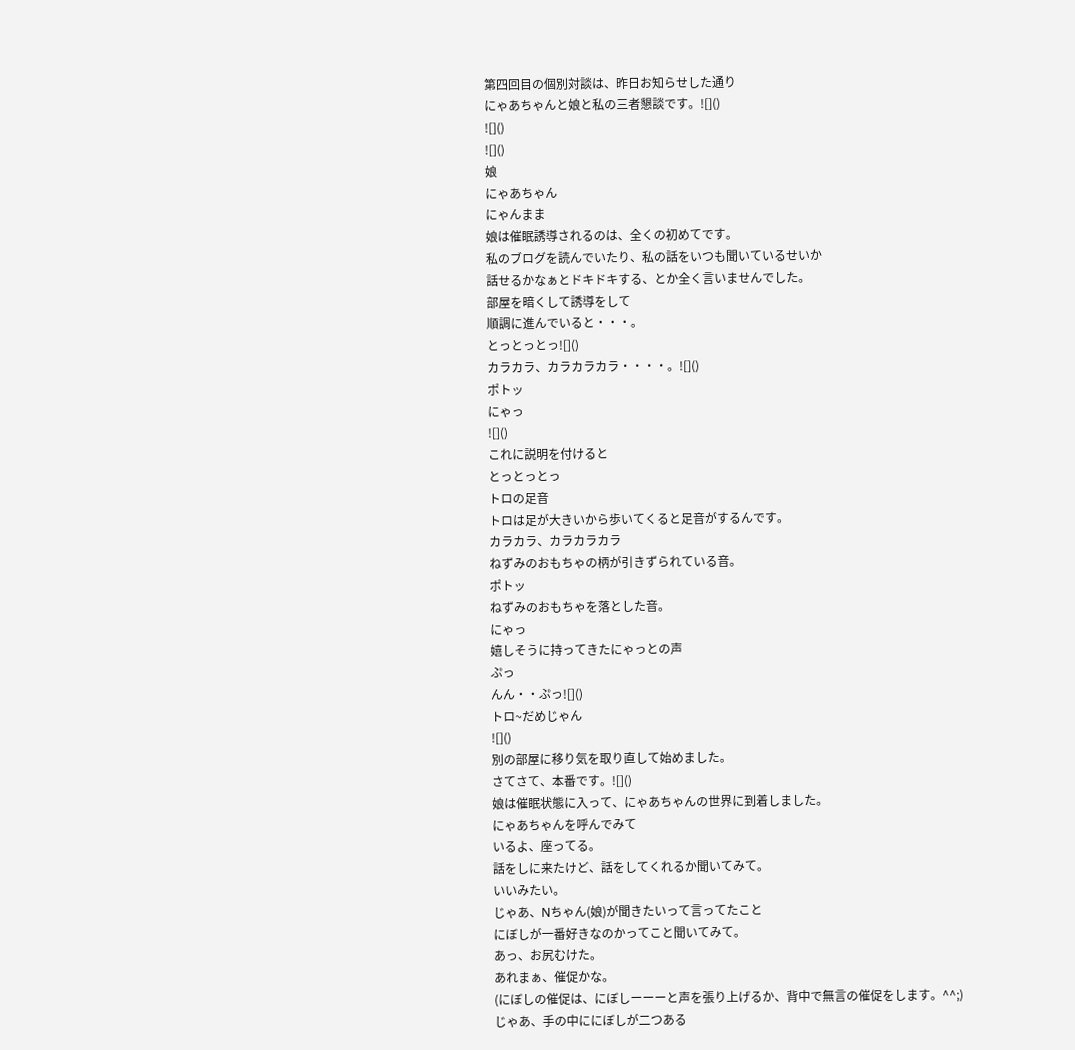第四回目の個別対談は、昨日お知らせした通り
にゃあちゃんと娘と私の三者懇談です。![]()
![]()
![]()
娘
にゃあちゃん
にゃんまま
娘は催眠誘導されるのは、全くの初めてです。
私のブログを読んでいたり、私の話をいつも聞いているせいか
話せるかなぁとドキドキする、とか全く言いませんでした。
部屋を暗くして誘導をして
順調に進んでいると・・・。
とっとっとっ![]()
カラカラ、カラカラカラ・・・・。![]()
ポトッ
にゃっ
![]()
これに説明を付けると
とっとっとっ
トロの足音
トロは足が大きいから歩いてくると足音がするんです。
カラカラ、カラカラカラ
ねずみのおもちゃの柄が引きずられている音。
ポトッ
ねずみのおもちゃを落とした音。
にゃっ
嬉しそうに持ってきたにゃっとの声
ぷっ
んん・・ぷっ![]()
トロ~だめじゃん
![]()
別の部屋に移り気を取り直して始めました。
さてさて、本番です。![]()
娘は催眠状態に入って、にゃあちゃんの世界に到着しました。
にゃあちゃんを呼んでみて
いるよ、座ってる。
話をしに来たけど、話をしてくれるか聞いてみて。
いいみたい。
じゃあ、Nちゃん(娘)が聞きたいって言ってたこと
にぼしが一番好きなのかってこと聞いてみて。
あっ、お尻むけた。
あれまぁ、催促かな。
(にぼしの催促は、にぼしーーーと声を張り上げるか、背中で無言の催促をします。^^;)
じゃあ、手の中ににぼしが二つある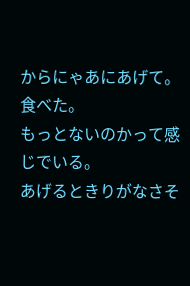からにゃあにあげて。
食べた。
もっとないのかって感じでいる。
あげるときりがなさそ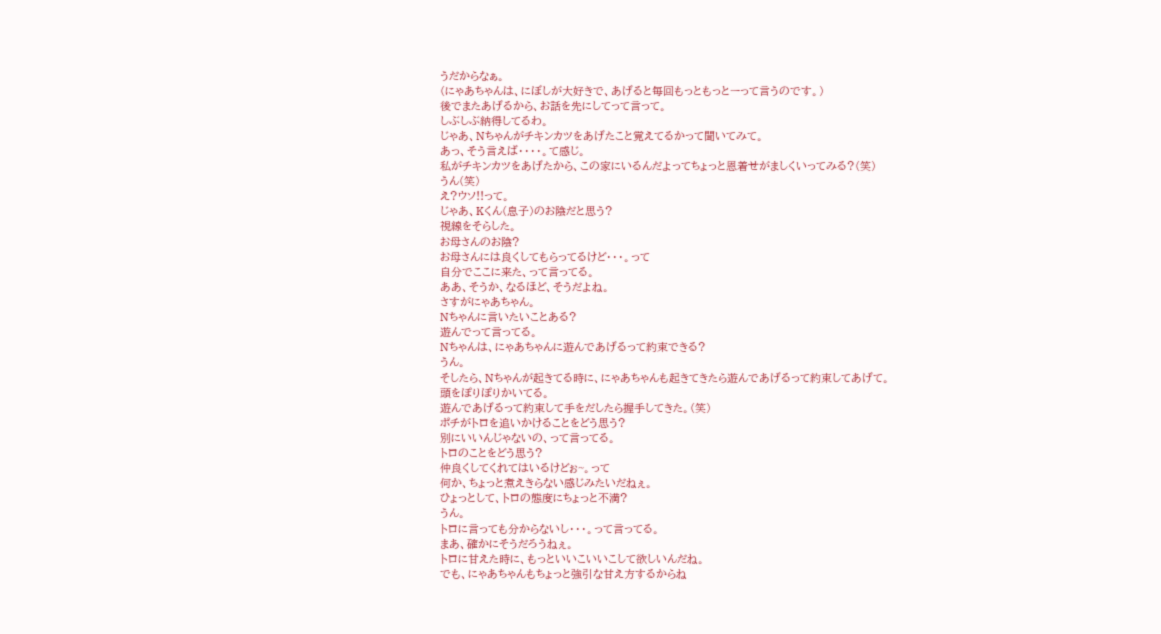うだからなぁ。
(にゃあちゃんは、にぼしが大好きで、あげると毎回もっともっとーって言うのです。)
後でまたあげるから、お話を先にしてって言って。
しぶしぶ納得してるわ。
じゃあ、Nちゃんがチキンカツをあげたこと覚えてるかって聞いてみて。
あっ、そう言えば・・・・。て感じ。
私がチキンカツをあげたから、この家にいるんだよってちょっと恩着せがましくいってみる?(笑)
うん(笑)
え?ウソ!!って。
じゃあ、Kくん(息子)のお陰だと思う?
視線をそらした。
お母さんのお陰?
お母さんには良くしてもらってるけど・・・。って
自分でここに来た、って言ってる。
ああ、そうか、なるほど、そうだよね。
さすがにゃあちゃん。
Nちゃんに言いたいことある?
遊んでって言ってる。
Nちゃんは、にゃあちゃんに遊んであげるって約束できる?
うん。
そしたら、Nちゃんが起きてる時に、にゃあちゃんも起きてきたら遊んであげるって約束してあげて。
頭をぽりぽりかいてる。
遊んであげるって約束して手をだしたら握手してきた。(笑)
ポチがトロを追いかけることをどう思う?
別にいいんじゃないの、って言ってる。
トロのことをどう思う?
仲良くしてくれてはいるけどぉ~。って
何か、ちょっと煮えきらない感じみたいだねぇ。
ひょっとして、トロの態度にちょっと不満?
うん。
トロに言っても分からないし・・・。って言ってる。
まあ、確かにそうだろうねぇ。
トロに甘えた時に、もっといいこいいこして欲しいんだね。
でも、にゃあちゃんもちょっと強引な甘え方するからね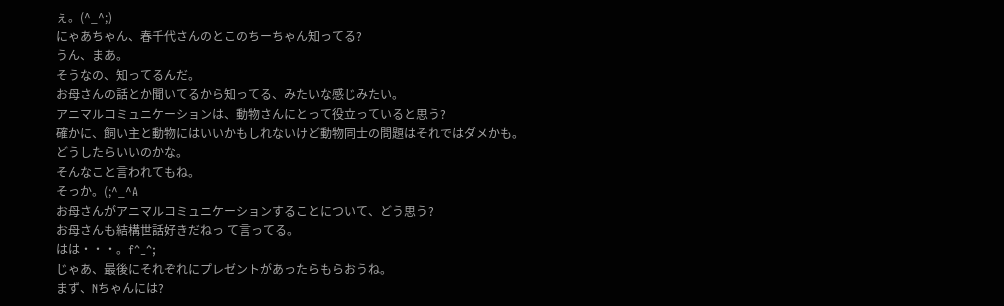ぇ。(^_^;)
にゃあちゃん、春千代さんのとこのちーちゃん知ってる?
うん、まあ。
そうなの、知ってるんだ。
お母さんの話とか聞いてるから知ってる、みたいな感じみたい。
アニマルコミュニケーションは、動物さんにとって役立っていると思う?
確かに、飼い主と動物にはいいかもしれないけど動物同士の問題はそれではダメかも。
どうしたらいいのかな。
そんなこと言われてもね。
そっか。(;^_^A
お母さんがアニマルコミュニケーションすることについて、どう思う?
お母さんも結構世話好きだねっ て言ってる。
はは・・・。f^_^;
じゃあ、最後にそれぞれにプレゼントがあったらもらおうね。
まず、Nちゃんには?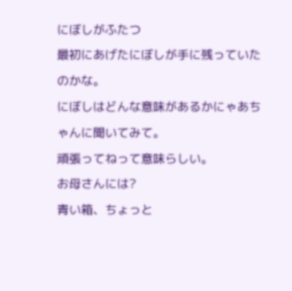にぼしがふたつ
最初にあげたにぼしが手に残っていたのかな。
にぼしはどんな意味があるかにゃあちゃんに聞いてみて。
頑張ってねって意味らしい。
お母さんには?
青い箱、ちょっと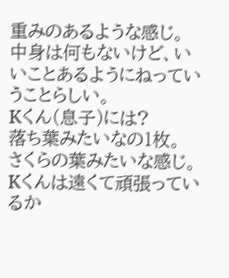重みのあるような感じ。
中身は何もないけど、いいことあるようにねっていうことらしい。
Kくん(息子)には?
落ち葉みたいなの1枚。
さくらの葉みたいな感じ。
Kくんは遠くて頑張っているか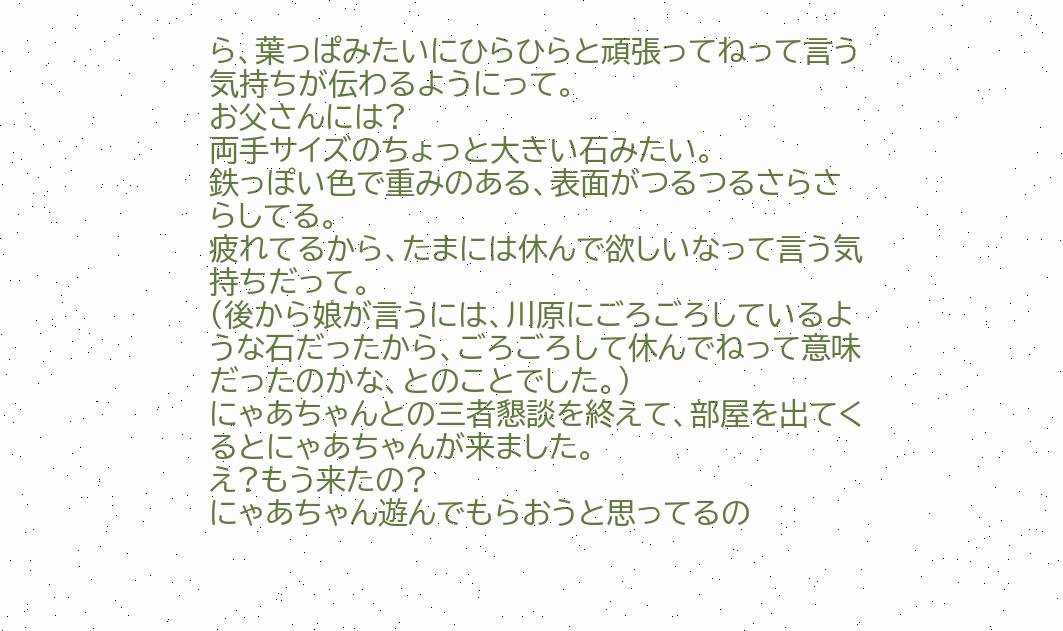ら、葉っぱみたいにひらひらと頑張ってねって言う気持ちが伝わるようにって。
お父さんには?
両手サイズのちょっと大きい石みたい。
鉄っぽい色で重みのある、表面がつるつるさらさらしてる。
疲れてるから、たまには休んで欲しいなって言う気持ちだって。
(後から娘が言うには、川原にごろごろしているような石だったから、ごろごろして休んでねって意味だったのかな、とのことでした。)
にゃあちゃんとの三者懇談を終えて、部屋を出てくるとにゃあちゃんが来ました。
え?もう来たの?
にゃあちゃん遊んでもらおうと思ってるの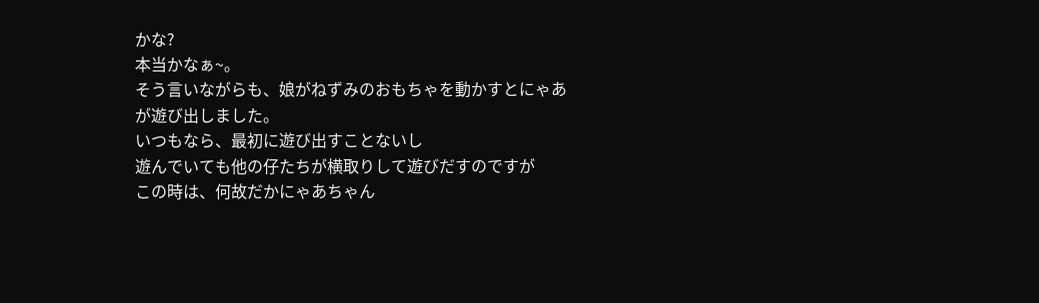かな?
本当かなぁ~。
そう言いながらも、娘がねずみのおもちゃを動かすとにゃあが遊び出しました。
いつもなら、最初に遊び出すことないし
遊んでいても他の仔たちが横取りして遊びだすのですが
この時は、何故だかにゃあちゃん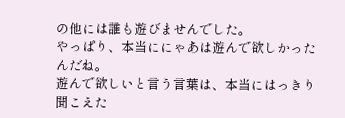の他には誰も遊びませんでした。
やっぱり、本当ににゃあは遊んで欲しかったんだね。
遊んで欲しいと言う言葉は、本当にはっきり聞こえた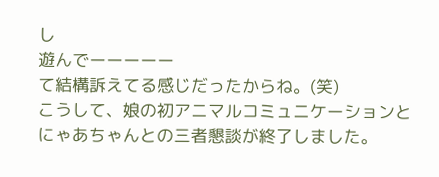し
遊んでーーーーー
て結構訴えてる感じだったからね。(笑)
こうして、娘の初アニマルコミュニケーションと
にゃあちゃんとの三者懇談が終了しました。